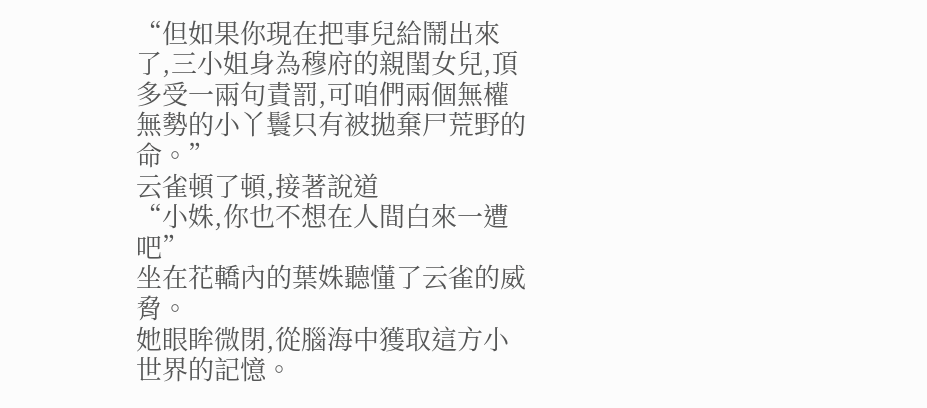“但如果你現在把事兒給鬧出來了,三小姐身為穆府的親閨女兒,頂多受一兩句責罰,可咱們兩個無權無勢的小丫鬟只有被拋棄尸荒野的命。”
云雀頓了頓,接著說道
“小姝,你也不想在人間白來一遭吧”
坐在花轎內的葉姝聽懂了云雀的威脅。
她眼眸微閉,從腦海中獲取這方小世界的記憶。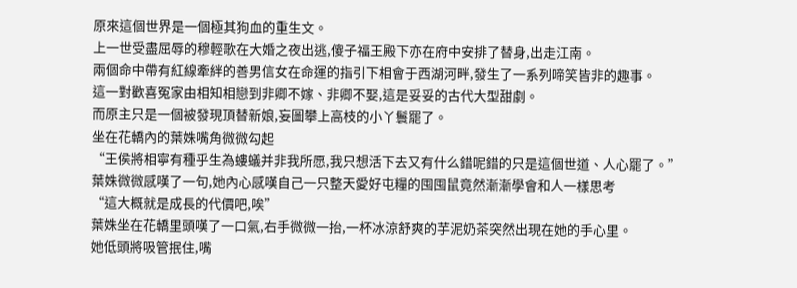原來這個世界是一個極其狗血的重生文。
上一世受盡屈辱的穆輕歌在大婚之夜出逃,傻子福王殿下亦在府中安排了替身,出走江南。
兩個命中帶有紅線牽絆的善男信女在命運的指引下相會于西湖河畔,發生了一系列啼笑皆非的趣事。
這一對歡喜冤家由相知相戀到非卿不嫁、非卿不娶,這是妥妥的古代大型甜劇。
而原主只是一個被發現頂替新娘,妄圖攀上高枝的小丫鬟罷了。
坐在花轎內的葉姝嘴角微微勾起
“王侯將相寧有種乎生為螻蟻并非我所愿,我只想活下去又有什么錯呢錯的只是這個世道、人心罷了。”
葉姝微微感嘆了一句,她內心感嘆自己一只整天愛好屯糧的囤囤鼠竟然漸漸學會和人一樣思考
“這大概就是成長的代價吧,唉”
葉姝坐在花轎里頭嘆了一口氣,右手微微一抬,一杯冰涼舒爽的芋泥奶茶突然出現在她的手心里。
她低頭將吸管抿住,嘴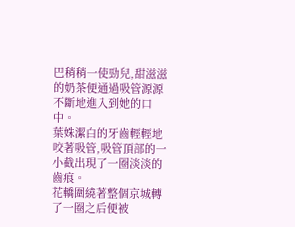巴稍稍一使勁兒,甜滋滋的奶茶便通過吸管源源不斷地進入到她的口中。
葉姝潔白的牙齒輕輕地咬著吸管,吸管頂部的一小截出現了一圈淡淡的齒痕。
花轎圍繞著整個京城轉了一圈之后便被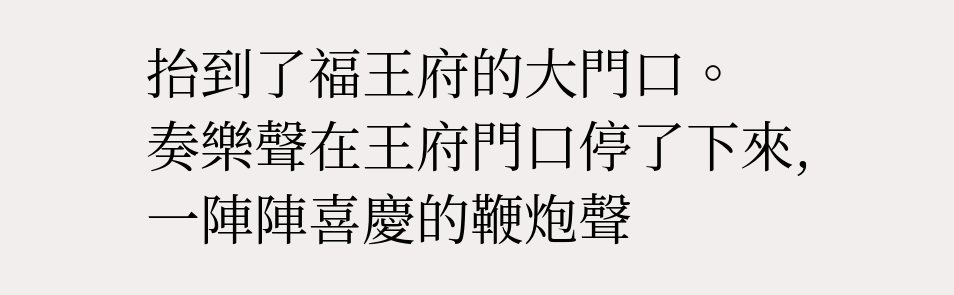抬到了福王府的大門口。
奏樂聲在王府門口停了下來,一陣陣喜慶的鞭炮聲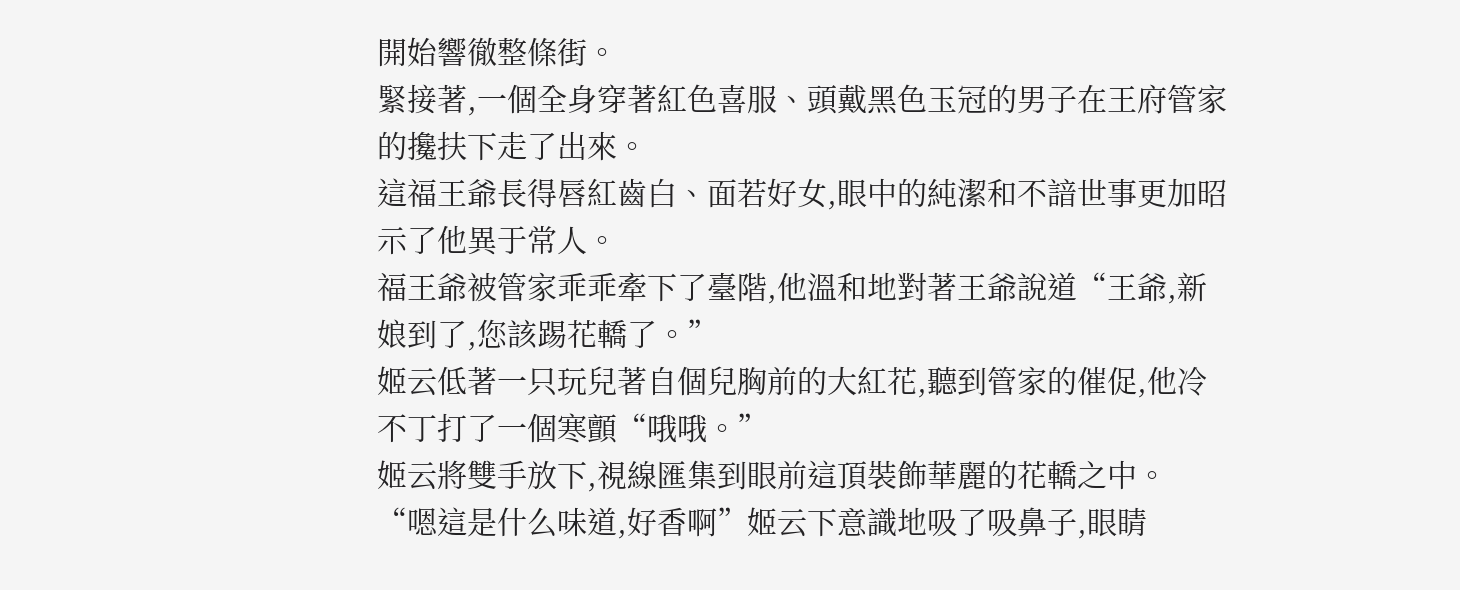開始響徹整條街。
緊接著,一個全身穿著紅色喜服、頭戴黑色玉冠的男子在王府管家的攙扶下走了出來。
這福王爺長得唇紅齒白、面若好女,眼中的純潔和不諳世事更加昭示了他異于常人。
福王爺被管家乖乖牽下了臺階,他溫和地對著王爺說道“王爺,新娘到了,您該踢花轎了。”
姬云低著一只玩兒著自個兒胸前的大紅花,聽到管家的催促,他冷不丁打了一個寒顫“哦哦。”
姬云將雙手放下,視線匯集到眼前這頂裝飾華麗的花轎之中。
“嗯這是什么味道,好香啊”姬云下意識地吸了吸鼻子,眼睛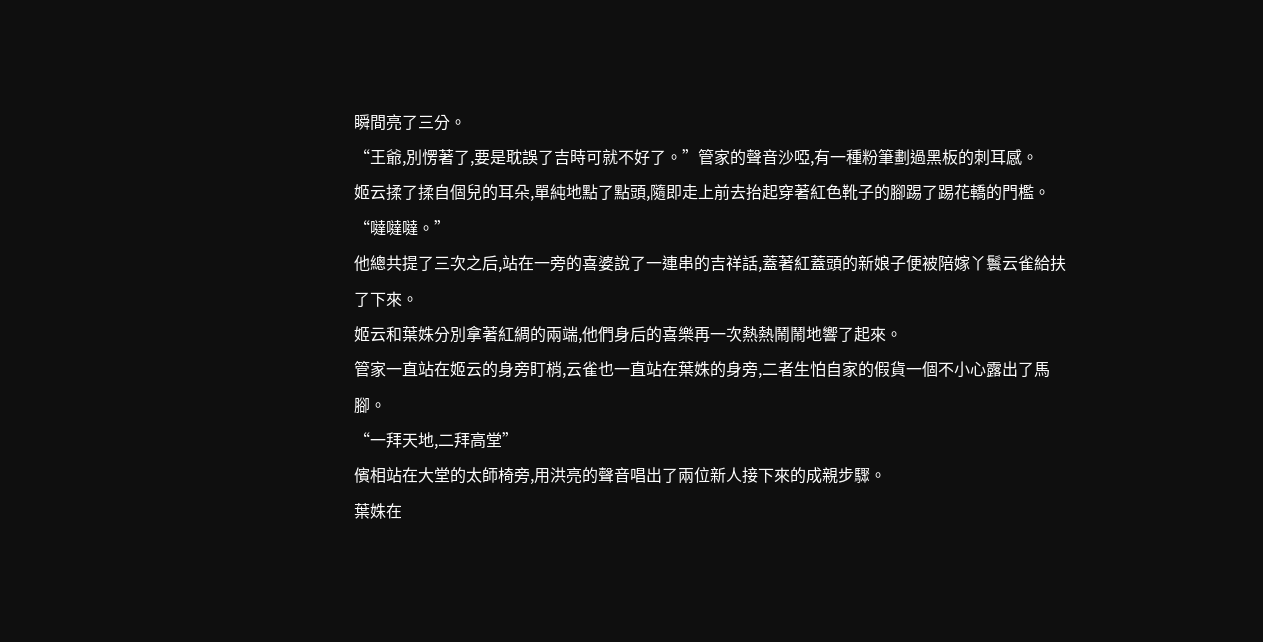瞬間亮了三分。
“王爺,別愣著了,要是耽誤了吉時可就不好了。”管家的聲音沙啞,有一種粉筆劃過黑板的刺耳感。
姬云揉了揉自個兒的耳朵,單純地點了點頭,隨即走上前去抬起穿著紅色靴子的腳踢了踢花轎的門檻。
“噠噠噠。”
他總共提了三次之后,站在一旁的喜婆說了一連串的吉祥話,蓋著紅蓋頭的新娘子便被陪嫁丫鬟云雀給扶了下來。
姬云和葉姝分別拿著紅綢的兩端,他們身后的喜樂再一次熱熱鬧鬧地響了起來。
管家一直站在姬云的身旁盯梢,云雀也一直站在葉姝的身旁,二者生怕自家的假貨一個不小心露出了馬腳。
“一拜天地,二拜高堂”
儐相站在大堂的太師椅旁,用洪亮的聲音唱出了兩位新人接下來的成親步驟。
葉姝在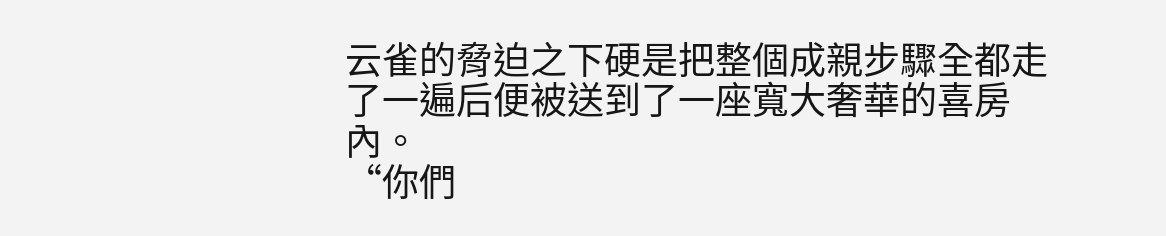云雀的脅迫之下硬是把整個成親步驟全都走了一遍后便被送到了一座寬大奢華的喜房內。
“你們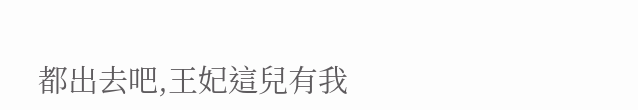都出去吧,王妃這兒有我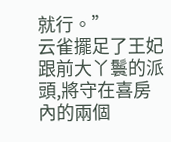就行。”
云雀擺足了王妃跟前大丫鬟的派頭,將守在喜房內的兩個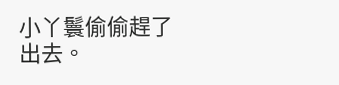小丫鬟偷偷趕了出去。